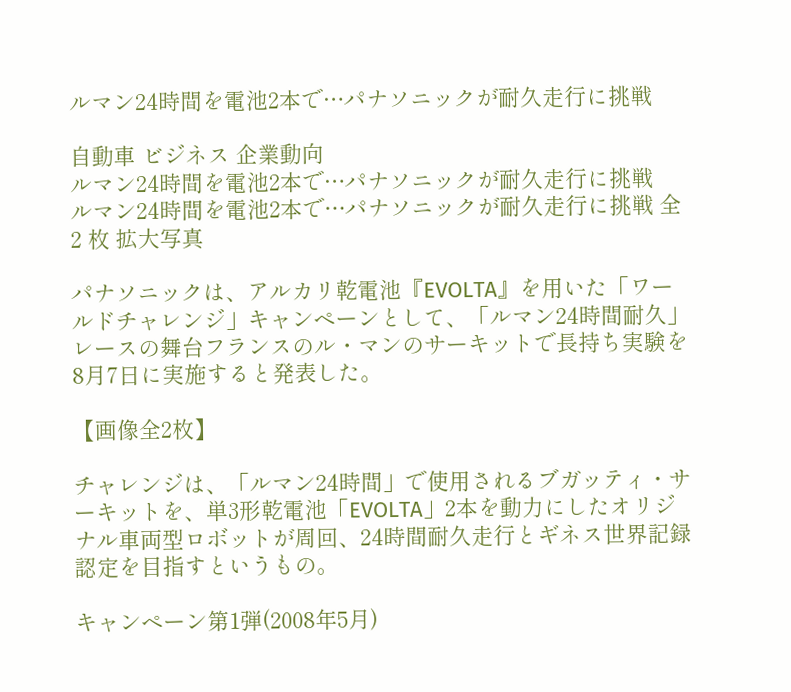ルマン24時間を電池2本で…パナソニックが耐久走行に挑戦

自動車 ビジネス 企業動向
ルマン24時間を電池2本で…パナソニックが耐久走行に挑戦
ルマン24時間を電池2本で…パナソニックが耐久走行に挑戦 全 2 枚 拡大写真

パナソニックは、アルカリ乾電池『EVOLTA』を用いた「ワールドチャレンジ」キャンペーンとして、「ルマン24時間耐久」レースの舞台フランスのル・マンのサーキットで長持ち実験を8月7日に実施すると発表した。

【画像全2枚】

チャレンジは、「ルマン24時間」で使用されるブガッティ・サーキットを、単3形乾電池「EVOLTA」2本を動力にしたオリジナル車両型ロボットが周回、24時間耐久走行とギネス世界記録認定を目指すというもの。

キャンペーン第1弾(2008年5月)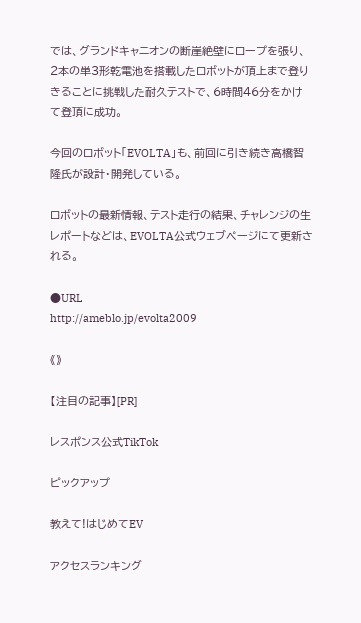では、グランドキャニオンの断崖絶壁にロープを張り、2本の単3形乾電池を搭載したロボットが頂上まで登りきることに挑戦した耐久テストで、6時間46分をかけて登頂に成功。

今回のロボット「EVOLTA」も、前回に引き続き高橋智隆氏が設計・開発している。

ロボットの最新情報、テスト走行の結果、チャレンジの生レポートなどは、EVOLTA公式ウェブページにて更新される。

●URL
http://ameblo.jp/evolta2009

《》

【注目の記事】[PR]

レスポンス公式TikTok

ピックアップ

教えて!はじめてEV

アクセスランキング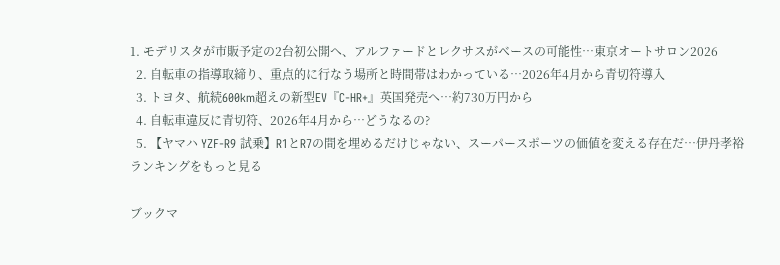1. モデリスタが市販予定の2台初公開へ、アルファードとレクサスがベースの可能性…東京オートサロン2026
  2. 自転車の指導取締り、重点的に行なう場所と時間帯はわかっている…2026年4月から青切符導入
  3. トヨタ、航続600km超えの新型EV『C-HR+』英国発売へ…約730万円から
  4. 自転車違反に青切符、2026年4月から…どうなるの?
  5. 【ヤマハ YZF-R9 試乗】R1とR7の間を埋めるだけじゃない、スーパースポーツの価値を変える存在だ…伊丹孝裕
ランキングをもっと見る

ブックマ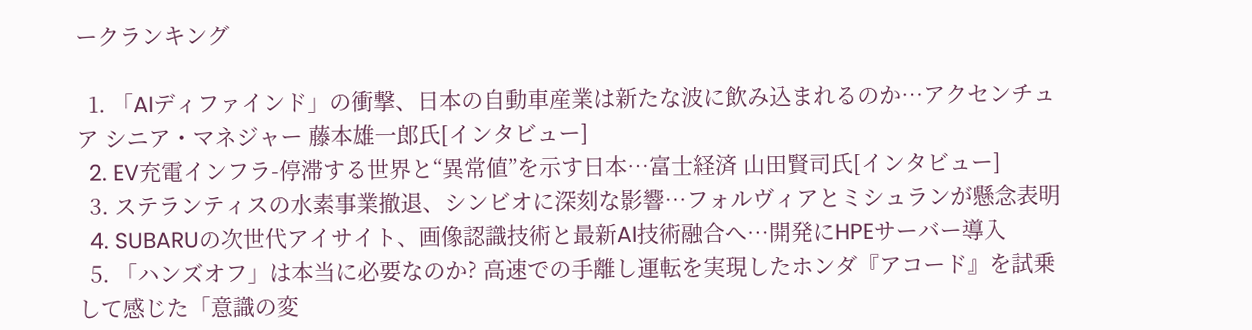ークランキング

  1. 「AIディファインド」の衝撃、日本の自動車産業は新たな波に飲み込まれるのか…アクセンチュア シニア・マネジャー 藤本雄一郎氏[インタビュー]
  2. EV充電インフラ-停滞する世界と“異常値”を示す日本…富士経済 山田賢司氏[インタビュー]
  3. ステランティスの水素事業撤退、シンビオに深刻な影響…フォルヴィアとミシュランが懸念表明
  4. SUBARUの次世代アイサイト、画像認識技術と最新AI技術融合へ…開発にHPEサーバー導入
  5. 「ハンズオフ」は本当に必要なのか? 高速での手離し運転を実現したホンダ『アコード』を試乗して感じた「意識の変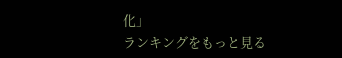化」
ランキングをもっと見る